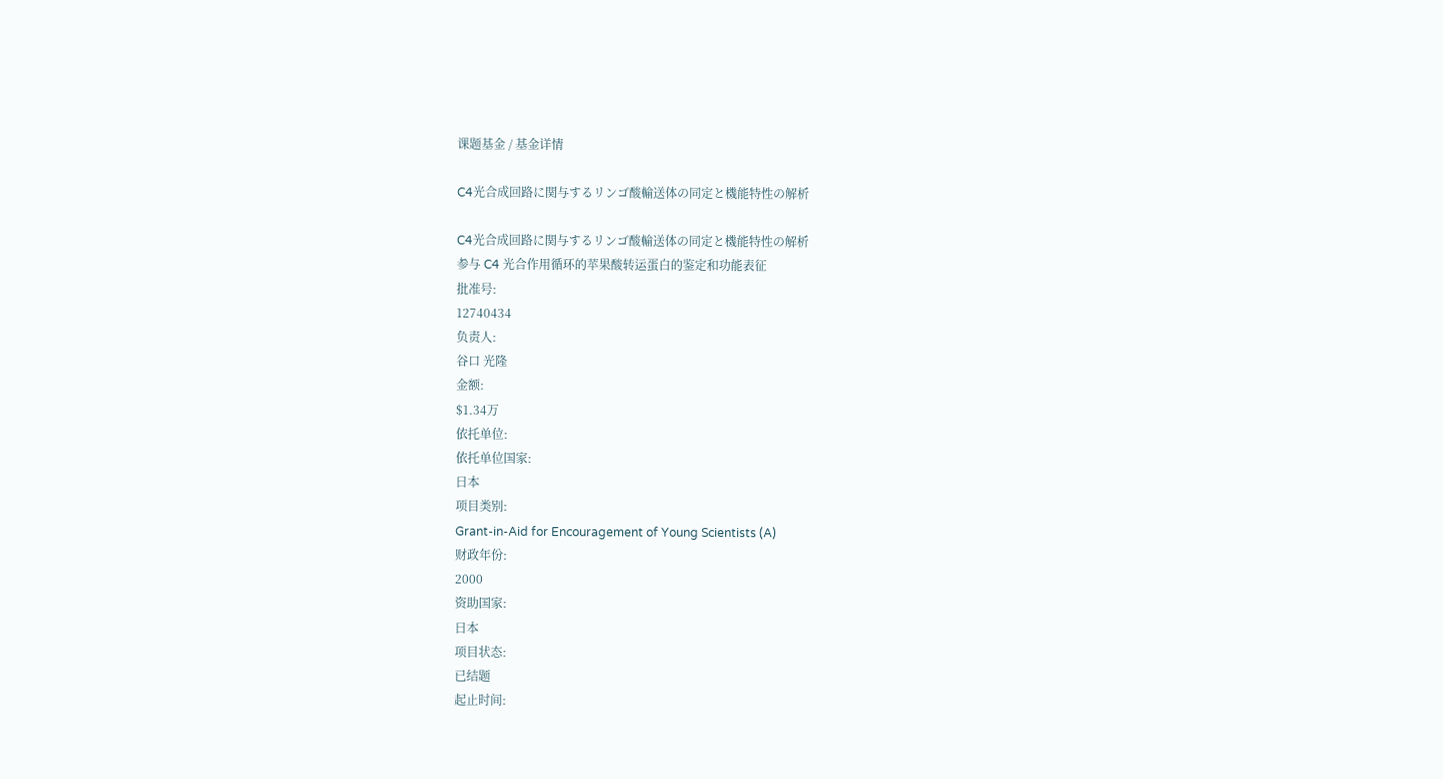课题基金 / 基金详情

C4光合成回路に関与するリンゴ酸輸送体の同定と機能特性の解析

C4光合成回路に関与するリンゴ酸輸送体の同定と機能特性の解析
参与 C4 光合作用循环的苹果酸转运蛋白的鉴定和功能表征
批准号:
12740434
负责人:
谷口 光隆
金额:
$1.34万
依托单位:
依托单位国家:
日本
项目类别:
Grant-in-Aid for Encouragement of Young Scientists (A)
财政年份:
2000
资助国家:
日本
项目状态:
已结题
起止时间: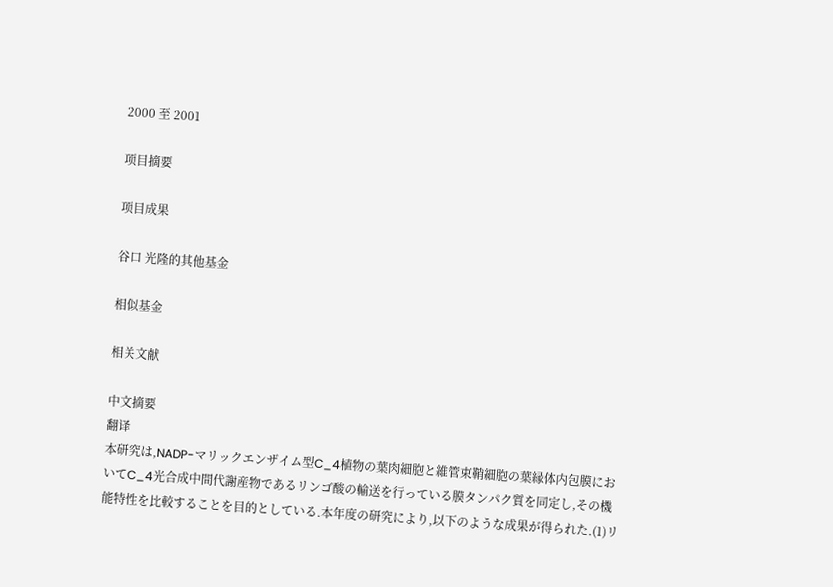2000 至 2001

项目摘要

项目成果

谷口 光隆的其他基金

相似基金

相关文献

中文摘要
翻译
本研究は,NADP-マリックエンザイム型C_4植物の葉肉細胞と維管束鞘細胞の葉縁体内包膜においてC_4光合成中間代謝産物であるリンゴ酸の輸送を行っている膜タンパク質を同定し,その機能特性を比較することを目的としている.本年度の研究により,以下のような成果が得られた.(1)リ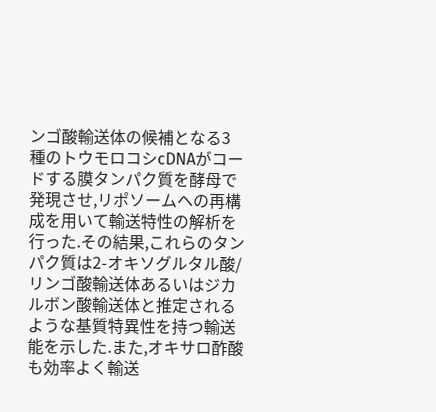ンゴ酸輸送体の候補となる3種のトウモロコシcDNAがコードする膜タンパク質を酵母で発現させ,リポソームヘの再構成を用いて輸送特性の解析を行った.その結果,これらのタンパク質は2-オキソグルタル酸/リンゴ酸輸送体あるいはジカルボン酸輸送体と推定されるような基質特異性を持つ輸送能を示した.また,オキサロ酢酸も効率よく輸送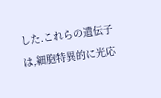した.これらの遺伝子は,細胞特異的に光応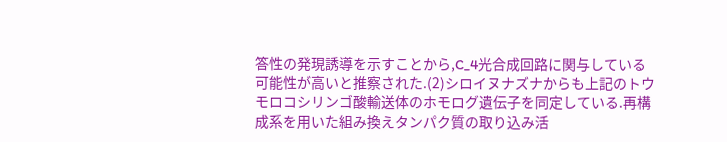答性の発現誘導を示すことから,C_4光合成回路に関与している可能性が高いと推察された.(2)シロイヌナズナからも上記のトウモロコシリンゴ酸輸送体のホモログ遺伝子を同定している.再構成系を用いた組み換えタンパク質の取り込み活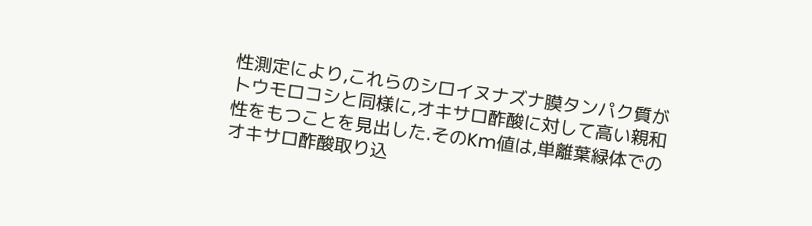性測定により,これらのシロイヌナズナ膜タンパク質がトウモロコシと同様に,オキサロ酢酸に対して高い親和性をもつことを見出した.そのKm値は,単離葉緑体でのオキサロ酢酸取り込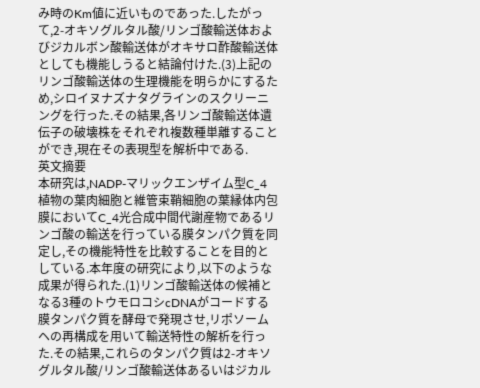み時のKm値に近いものであった.したがって,2-オキソグルタル酸/リンゴ酸輸送体およびジカルボン酸輸送体がオキサロ酢酸輸送体としても機能しうると結論付けた.(3)上記のリンゴ酸輸送体の生理機能を明らかにするため,シロイヌナズナタグラインのスクリーニングを行った.その結果,各リンゴ酸輸送体遺伝子の破壊株をそれぞれ複数種単離することができ,現在その表現型を解析中である.
英文摘要
本研究は,NADP-マリックエンザイム型C_4植物の葉肉細胞と維管束鞘細胞の葉縁体内包膜においてC_4光合成中間代謝産物であるリンゴ酸の輸送を行っている膜タンパク質を同定し,その機能特性を比較することを目的としている.本年度の研究により,以下のような成果が得られた.(1)リンゴ酸輸送体の候補となる3種のトウモロコシcDNAがコードする膜タンパク質を酵母で発現させ,リポソームヘの再構成を用いて輸送特性の解析を行った.その結果,これらのタンパク質は2-オキソグルタル酸/リンゴ酸輸送体あるいはジカル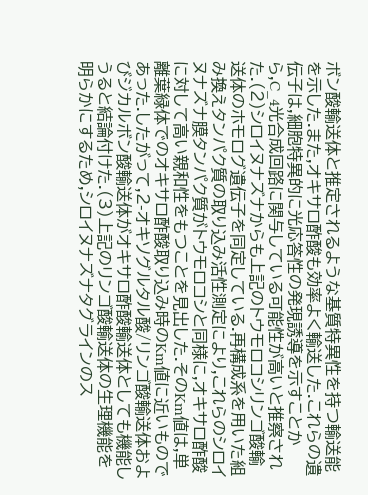ボン酸輸送体と推定されるような基質特異性を持つ輸送能を示した.また,オキサロ酢酸も効率よく輸送した.これらの遺伝子は,細胞特異的に光応答性の発現誘導を示すことから,C_4光合成回路に関与している可能性が高いと推察された.(2)シロイヌナズナからも上記のトウモロコシリンゴ酸輸送体のホモログ遺伝子を同定している.再構成系を用いた組み換えタンパク質の取り込み活性測定により,これらのシロイヌナズナ膜タンパク質がトウモロコシと同様に,オキサロ酢酸に対して高い親和性をもつことを見出した.そのKm値は,単離葉緑体でのオキサロ酢酸取り込み時のKm値に近いものであった.したがって,2-オキソグルタル酸/リンゴ酸輸送体およびジカルボン酸輸送体がオキサロ酢酸輸送体としても機能しうると結論付けた.(3)上記のリンゴ酸輸送体の生理機能を明らかにするため,シロイヌナズナタグラインのス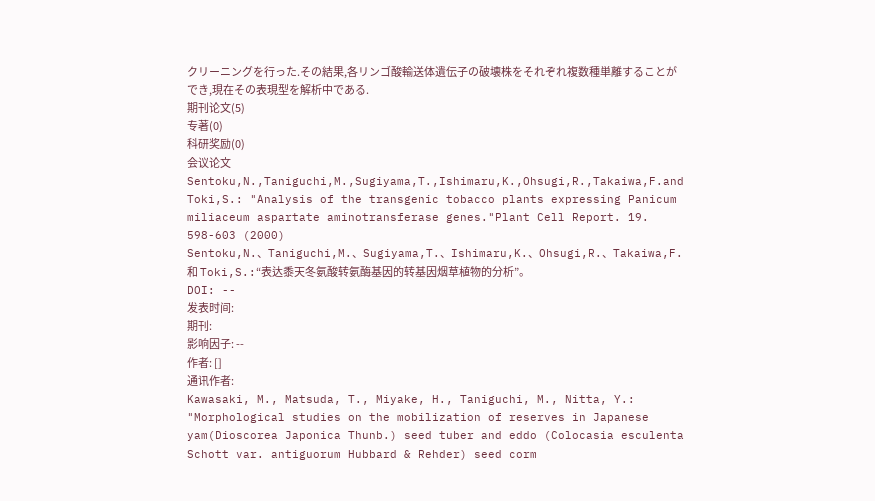クリーニングを行った.その結果,各リンゴ酸輸送体遺伝子の破壊株をそれぞれ複数種単離することができ,現在その表現型を解析中である.
期刊论文(5)
专著(0)
科研奖励(0)
会议论文
Sentoku,N.,Taniguchi,M.,Sugiyama,T.,Ishimaru,K.,Ohsugi,R.,Takaiwa,F.and Toki,S.: "Analysis of the transgenic tobacco plants expressing Panicum miliaceum aspartate aminotransferase genes."Plant Cell Report. 19. 598-603 (2000)
Sentoku,N.、Taniguchi,M.、Sugiyama,T.、Ishimaru,K.、Ohsugi,R.、Takaiwa,F. 和 Toki,S.:“表达黍天冬氨酸转氨酶基因的转基因烟草植物的分析”。
DOI: --
发表时间:
期刊:
影响因子: --
作者: []
通讯作者:
Kawasaki, M., Matsuda, T., Miyake, H., Taniguchi, M., Nitta, Y.: "Morphological studies on the mobilization of reserves in Japanese yam(Dioscorea Japonica Thunb.) seed tuber and eddo (Colocasia esculenta Schott var. antiguorum Hubbard & Rehder) seed corm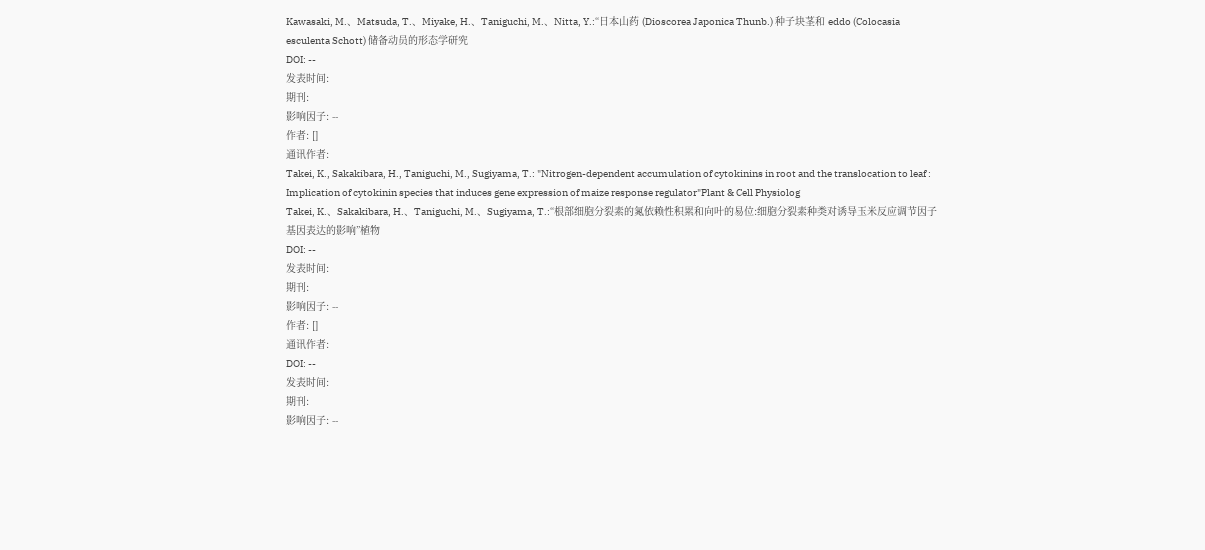Kawasaki, M.、Matsuda, T.、Miyake, H.、Taniguchi, M.、Nitta, Y.:“日本山药 (Dioscorea Japonica Thunb.) 种子块茎和 eddo (Colocasia esculenta Schott) 储备动员的形态学研究
DOI: --
发表时间:
期刊:
影响因子: --
作者: []
通讯作者:
Takei, K., Sakakibara, H., Taniguchi, M., Sugiyama, T.: "Nitrogen-dependent accumulation of cytokinins in root and the translocation to leaf : Implication of cytokinin species that induces gene expression of maize response regulator"Plant & Cell Physiolog
Takei, K.、Sakakibara, H.、Taniguchi, M.、Sugiyama, T.:“根部细胞分裂素的氮依赖性积累和向叶的易位:细胞分裂素种类对诱导玉米反应调节因子基因表达的影响”植物
DOI: --
发表时间:
期刊:
影响因子: --
作者: []
通讯作者:
DOI: --
发表时间:
期刊:
影响因子: --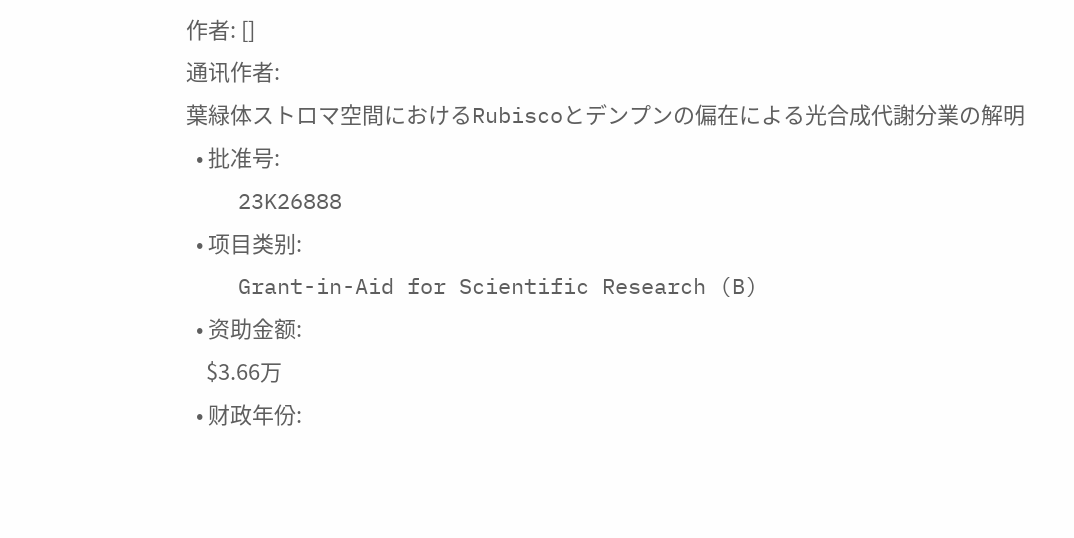作者: []
通讯作者:
葉緑体ストロマ空間におけるRubiscoとデンプンの偏在による光合成代謝分業の解明
  • 批准号:
    23K26888
  • 项目类别:
    Grant-in-Aid for Scientific Research (B)
  • 资助金额:
    $3.66万
  • 财政年份: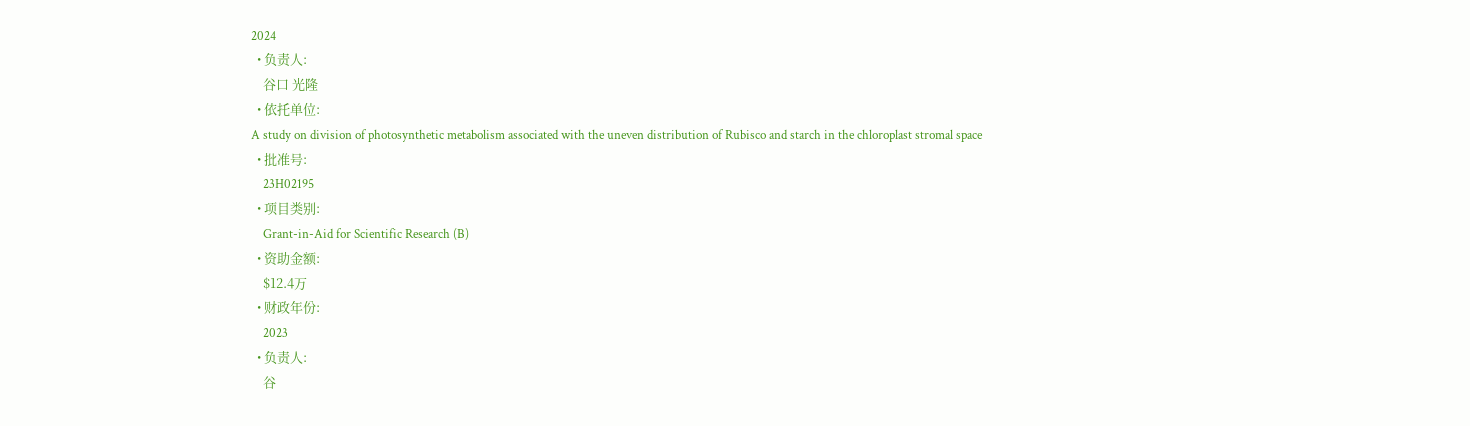2024
  • 负责人:
    谷口 光隆
  • 依托单位:
A study on division of photosynthetic metabolism associated with the uneven distribution of Rubisco and starch in the chloroplast stromal space
  • 批准号:
    23H02195
  • 项目类别:
    Grant-in-Aid for Scientific Research (B)
  • 资助金额:
    $12.4万
  • 财政年份:
    2023
  • 负责人:
    谷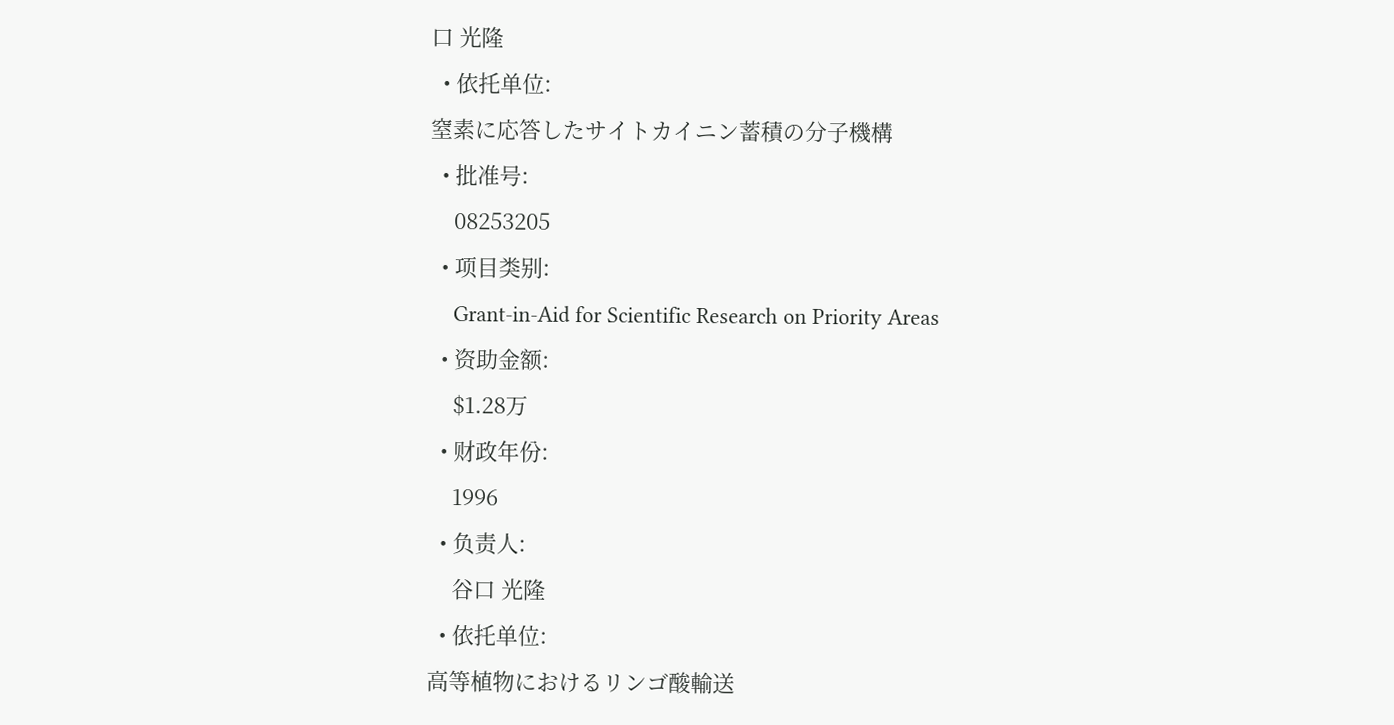口 光隆
  • 依托单位:
窒素に応答したサイトカイニン蓄積の分子機構
  • 批准号:
    08253205
  • 项目类别:
    Grant-in-Aid for Scientific Research on Priority Areas
  • 资助金额:
    $1.28万
  • 财政年份:
    1996
  • 负责人:
    谷口 光隆
  • 依托单位:
高等植物におけるリンゴ酸輸送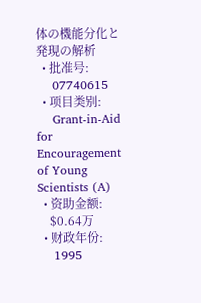体の機能分化と発現の解析
  • 批准号:
    07740615
  • 项目类别:
    Grant-in-Aid for Encouragement of Young Scientists (A)
  • 资助金额:
    $0.64万
  • 财政年份:
    1995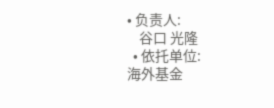• 负责人:
    谷口 光隆
  • 依托单位:
海外基金